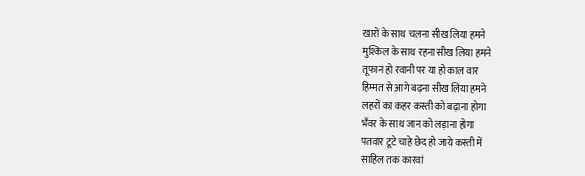खारों के साथ चलना सीख लिया हमने
मुश्किल के साथ रहना सीख लिया हमने
तूफान हो रवानी पर या हो काल वार
हिम्मत से आगे बढ़ना सीख लिया हमने
लहरों का कहर कस्ती को बढ़ाना होगा
भँवर के साथ जान को लड़ाना होगा
पतवार टूटे चाहे छेद हो जाये कस्ती में
साहिल तक कारवां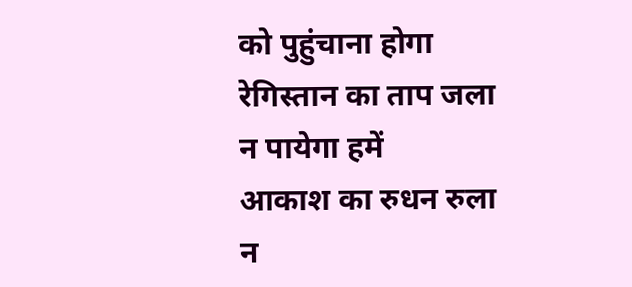को पुहुंचाना होगा
रेगिस्तान का ताप जला न पायेगा हमें
आकाश का रुधन रुला न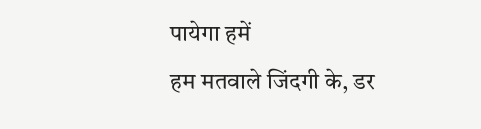पायेगा हमें
हम मतवाले जिंदगी के, डर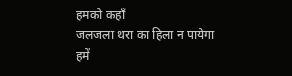हमको कहाँ
जलजला थरा का हिला न पायेगा हमें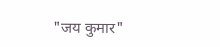"जय कुमार"